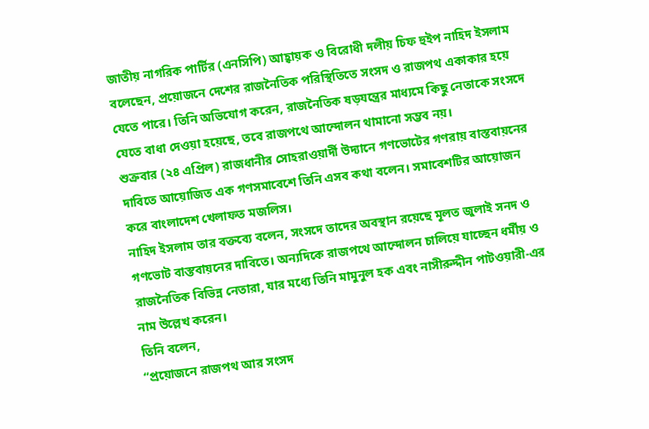জাতীয় নাগরিক পার্টির (এনসিপি) আহ্বায়ক ও বিরোধী দলীয় চিফ হুইপ নাহিদ ইসলাম বলেছেন, প্রয়োজনে দেশের রাজনৈতিক পরিস্থিতিতে সংসদ ও রাজপথ একাকার হয়ে যেতে পারে। তিনি অভিযোগ করেন, রাজনৈতিক ষড়যন্ত্রের মাধ্যমে কিছু নেতাকে সংসদে যেতে বাধা দেওয়া হয়েছে, তবে রাজপথে আন্দোলন থামানো সম্ভব নয়।
শুক্রবার (২৪ এপ্রিল) রাজধানীর সোহরাওয়ার্দী উদ্যানে গণভোটের গণরায় বাস্তবায়নের দাবিতে আয়োজিত এক গণসমাবেশে তিনি এসব কথা বলেন। সমাবেশটির আয়োজন করে বাংলাদেশ খেলাফত মজলিস।
নাহিদ ইসলাম তার বক্তব্যে বলেন, সংসদে তাদের অবস্থান রয়েছে মূলত জুলাই সনদ ও গণভোট বাস্তবায়নের দাবিতে। অন্যদিকে রাজপথে আন্দোলন চালিয়ে যাচ্ছেন ধর্মীয় ও রাজনৈতিক বিভিন্ন নেতারা, যার মধ্যে তিনি মামুনুল হক এবং নাসীরুদ্দীন পাটওয়ারী-এর নাম উল্লেখ করেন।
তিনি বলেন,
“প্রয়োজনে রাজপথ আর সংসদ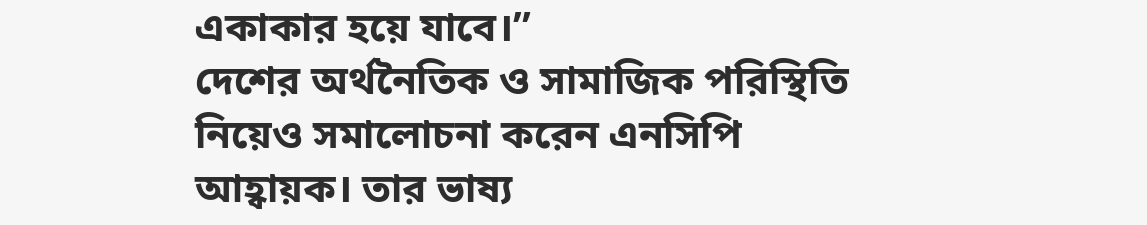একাকার হয়ে যাবে।”
দেশের অর্থনৈতিক ও সামাজিক পরিস্থিতি নিয়েও সমালোচনা করেন এনসিপি আহ্বায়ক। তার ভাষ্য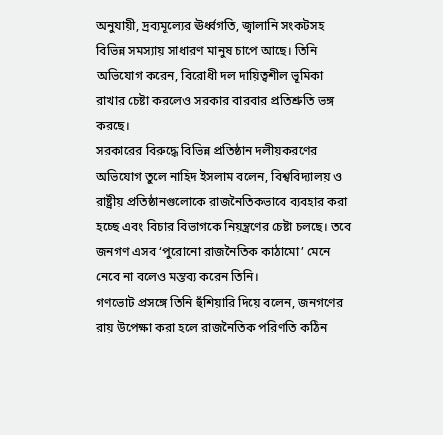অনুযায়ী, দ্রব্যমূল্যের ঊর্ধ্বগতি, জ্বালানি সংকটসহ বিভিন্ন সমস্যায় সাধারণ মানুষ চাপে আছে। তিনি অভিযোগ করেন, বিরোধী দল দায়িত্বশীল ভূমিকা রাখার চেষ্টা করলেও সরকার বারবার প্রতিশ্রুতি ভঙ্গ করছে।
সরকারের বিরুদ্ধে বিভিন্ন প্রতিষ্ঠান দলীয়করণের অভিযোগ তুলে নাহিদ ইসলাম বলেন, বিশ্ববিদ্যালয় ও রাষ্ট্রীয় প্রতিষ্ঠানগুলোকে রাজনৈতিকভাবে ব্যবহার করা হচ্ছে এবং বিচার বিভাগকে নিয়ন্ত্রণের চেষ্টা চলছে। তবে জনগণ এসব ‘পুরোনো রাজনৈতিক কাঠামো’ মেনে নেবে না বলেও মন্তব্য করেন তিনি।
গণভোট প্রসঙ্গে তিনি হুঁশিয়ারি দিয়ে বলেন, জনগণের রায় উপেক্ষা করা হলে রাজনৈতিক পরিণতি কঠিন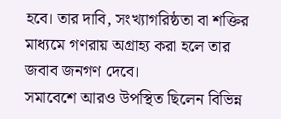হবে। তার দাবি, সংখ্যাগরিষ্ঠতা বা শক্তির মাধ্যমে গণরায় অগ্রাহ্য করা হলে তার জবাব জনগণ দেবে।
সমাবেশে আরও উপস্থিত ছিলেন বিভিন্ন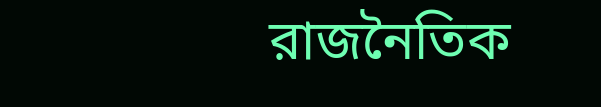রাজনৈতিক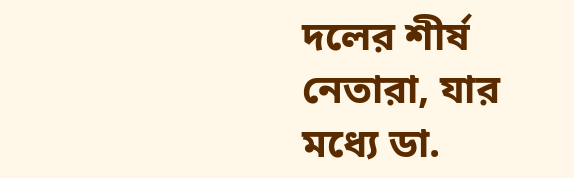দলের শীর্ষ নেতারা, যার মধ্যে ডা.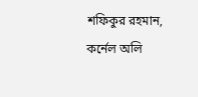শফিকুর রহমান, কর্নেল অলি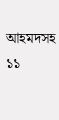আহমদসহ ১১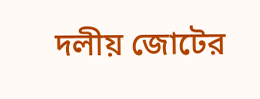দলীয় জোটের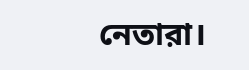নেতারা।